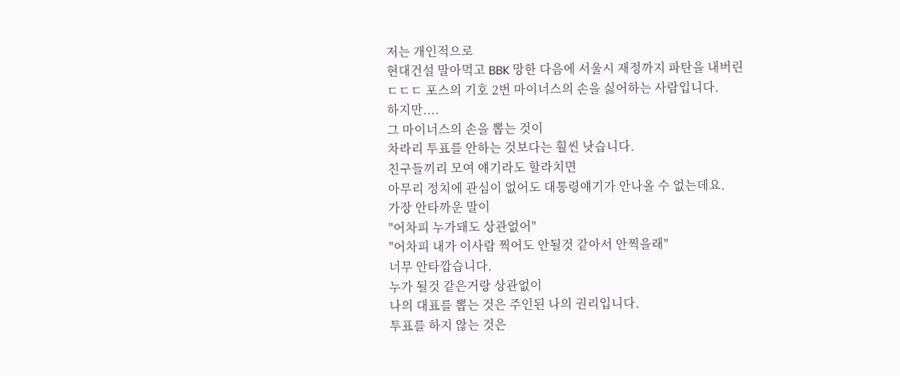저는 개인적으로
현대건설 말아먹고 BBK 망한 다음에 서울시 재정까지 파탄을 내버린
ㄷㄷㄷ 포스의 기호 2번 마이너스의 손을 싫어하는 사람입니다.
하지만....
그 마이너스의 손을 뽑는 것이
차라리 투표를 안하는 것보다는 훨씬 낫습니다.
친구들끼리 모여 얘기라도 할라치면
아무리 정치에 관심이 없어도 대통령얘기가 안나올 수 없는데요.
가장 안타까운 말이
"어차피 누가돼도 상관없어"
"어차피 내가 이사람 찍어도 안될것 같아서 안찍을래"
너무 안타깝습니다.
누가 될것 같은거랑 상관없이
나의 대표를 뽑는 것은 주인된 나의 권리입니다.
투표를 하지 않는 것은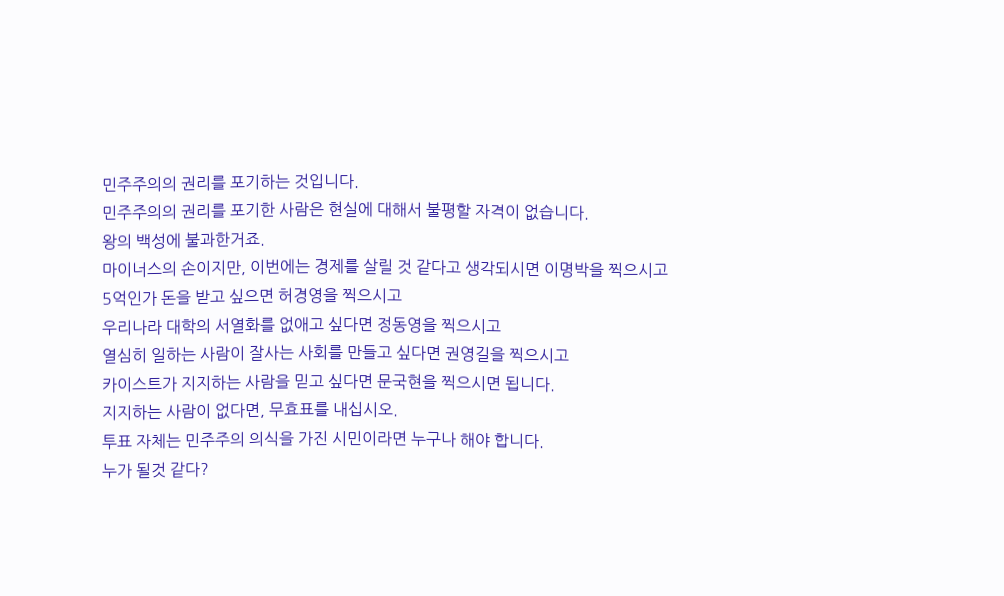민주주의의 권리를 포기하는 것입니다.
민주주의의 권리를 포기한 사람은 현실에 대해서 불평할 자격이 없습니다.
왕의 백성에 불과한거죠.
마이너스의 손이지만, 이번에는 경제를 살릴 것 같다고 생각되시면 이명박을 찍으시고
5억인가 돈을 받고 싶으면 허경영을 찍으시고
우리나라 대학의 서열화를 없애고 싶다면 정동영을 찍으시고
열심히 일하는 사람이 잘사는 사회를 만들고 싶다면 권영길을 찍으시고
카이스트가 지지하는 사람을 믿고 싶다면 문국현을 찍으시면 됩니다.
지지하는 사람이 없다면, 무효표를 내십시오.
투표 자체는 민주주의 의식을 가진 시민이라면 누구나 해야 합니다.
누가 될것 같다?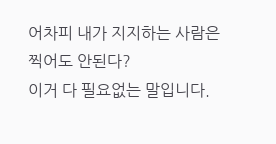어차피 내가 지지하는 사람은 찍어도 안된다?
이거 다 필요없는 말입니다.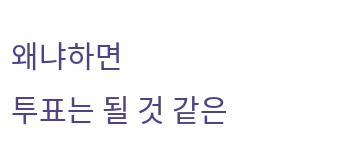왜냐하면
투표는 될 것 같은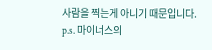사람을 찍는게 아니기 때문입니다.
p.s. 마이너스의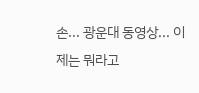손... 광운대 동영상... 이제는 뭐라고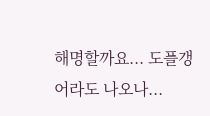해명할까요... 도플갱어라도 나오나...